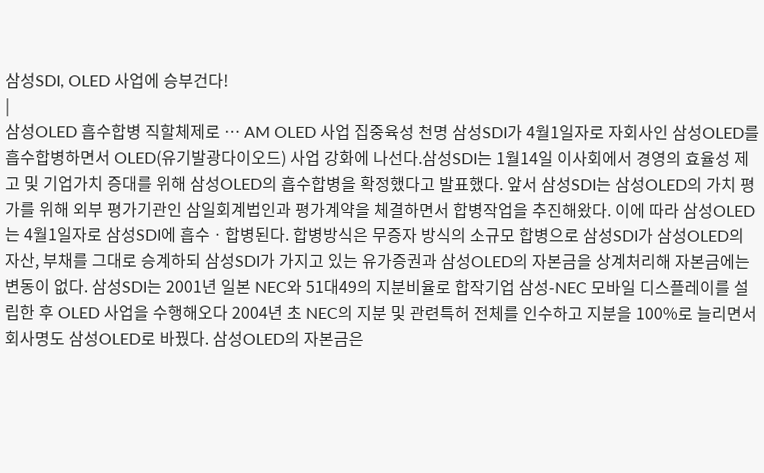삼성SDI, OLED 사업에 승부건다!
|
삼성OLED 흡수합병 직할체제로 … AM OLED 사업 집중육성 천명 삼성SDI가 4월1일자로 자회사인 삼성OLED를 흡수합병하면서 OLED(유기발광다이오드) 사업 강화에 나선다.삼성SDI는 1월14일 이사회에서 경영의 효율성 제고 및 기업가치 증대를 위해 삼성OLED의 흡수합병을 확정했다고 발표했다. 앞서 삼성SDI는 삼성OLED의 가치 평가를 위해 외부 평가기관인 삼일회계법인과 평가계약을 체결하면서 합병작업을 추진해왔다. 이에 따라 삼성OLED는 4월1일자로 삼성SDI에 흡수ㆍ합병된다. 합병방식은 무증자 방식의 소규모 합병으로 삼성SDI가 삼성OLED의 자산, 부채를 그대로 승계하되 삼성SDI가 가지고 있는 유가증권과 삼성OLED의 자본금을 상계처리해 자본금에는 변동이 없다. 삼성SDI는 2001년 일본 NEC와 51대49의 지분비율로 합작기업 삼성-NEC 모바일 디스플레이를 설립한 후 OLED 사업을 수행해오다 2004년 초 NEC의 지분 및 관련특허 전체를 인수하고 지분을 100%로 늘리면서 회사명도 삼성OLED로 바꿨다. 삼성OLED의 자본금은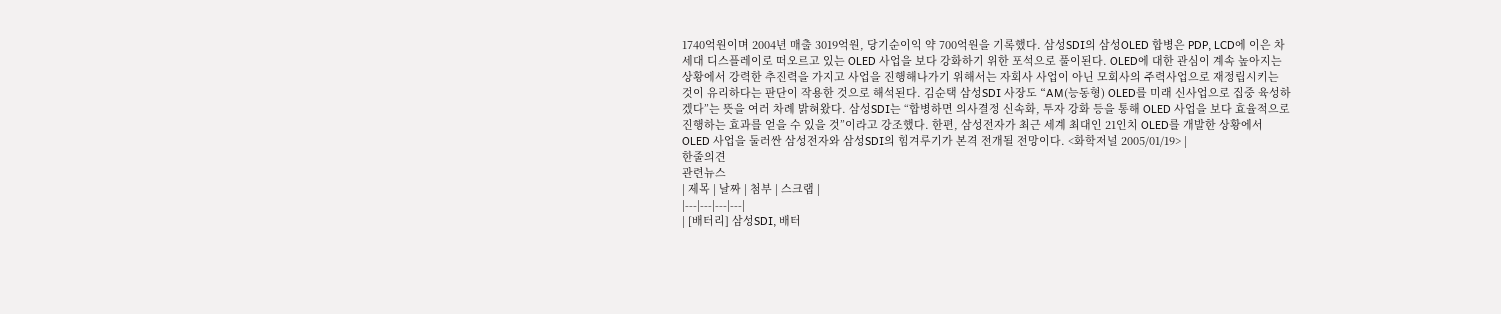1740억원이며 2004년 매출 3019억원, 당기순이익 약 700억원을 기록했다. 삼성SDI의 삼성OLED 합병은 PDP, LCD에 이은 차세대 디스플레이로 떠오르고 있는 OLED 사업을 보다 강화하기 위한 포석으로 풀이된다. OLED에 대한 관심이 계속 높아지는 상황에서 강력한 추진력을 가지고 사업을 진행해나가기 위해서는 자회사 사업이 아닌 모회사의 주력사업으로 재정립시키는 것이 유리하다는 판단이 작용한 것으로 해석된다. 김순택 삼성SDI 사장도 “AM(능동형) OLED를 미래 신사업으로 집중 육성하겠다”는 뜻을 여러 차례 밝혀왔다. 삼성SDI는 “합병하면 의사결정 신속화, 투자 강화 등을 통해 OLED 사업을 보다 효율적으로 진행하는 효과를 얻을 수 있을 것”이라고 강조했다. 한편, 삼성전자가 최근 세계 최대인 21인치 OLED를 개발한 상황에서 OLED 사업을 둘러싼 삼성전자와 삼성SDI의 힘겨루기가 본격 전개될 전망이다. <화학저널 2005/01/19> |
한줄의견
관련뉴스
| 제목 | 날짜 | 첨부 | 스크랩 |
|---|---|---|---|
| [배터리] 삼성SDI, 배터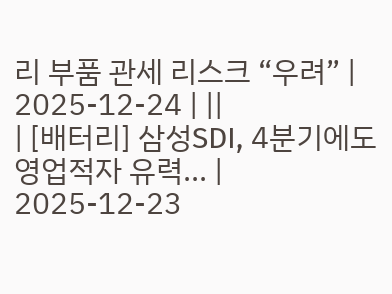리 부품 관세 리스크 “우려” | 2025-12-24 | ||
| [배터리] 삼성SDI, 4분기에도 영업적자 유력... | 2025-12-23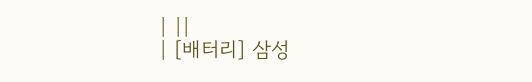| ||
| [배터리] 삼성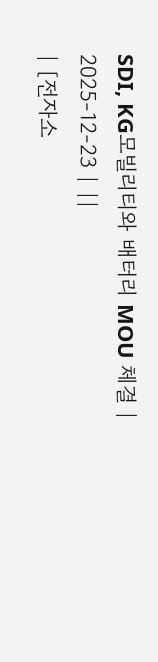SDI, KG모빌리티와 배터리 MOU 체결 | 2025-12-23 | ||
| [전자소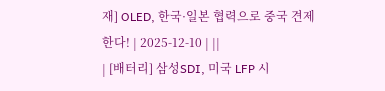재] OLED, 한국·일본 협력으로 중국 견제한다! | 2025-12-10 | ||
| [배터리] 삼성SDI, 미국 LFP 시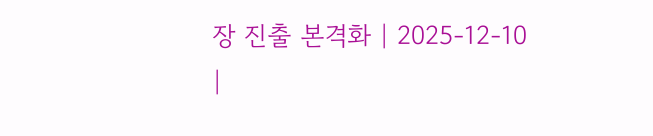장 진출 본격화 | 2025-12-10 |